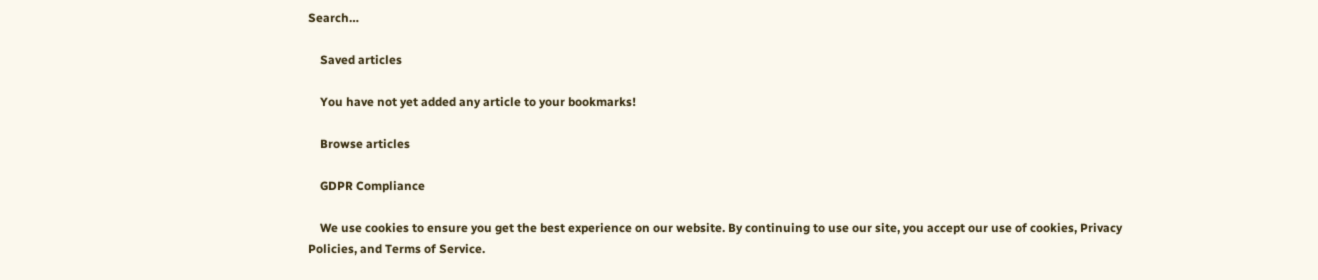Search…

    Saved articles

    You have not yet added any article to your bookmarks!

    Browse articles

    GDPR Compliance

    We use cookies to ensure you get the best experience on our website. By continuing to use our site, you accept our use of cookies, Privacy Policies, and Terms of Service.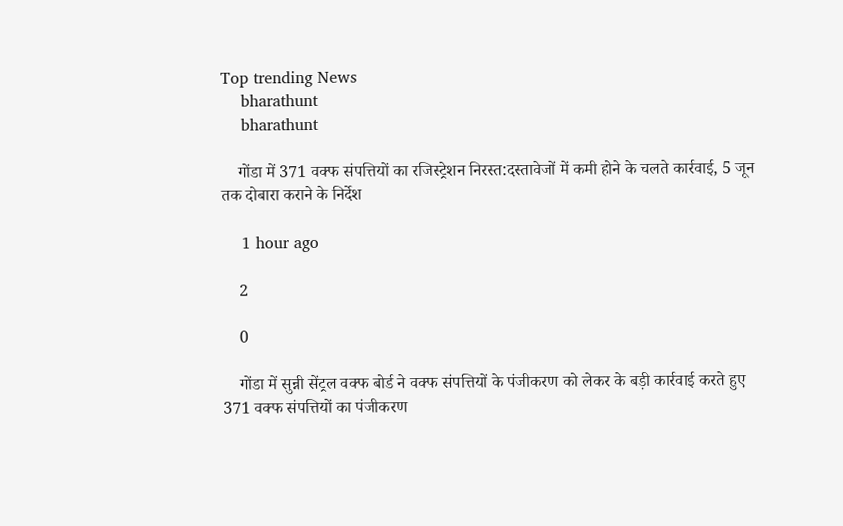Top trending News
    bharathunt
    bharathunt

    गोंडा में 371 वक्फ संपत्तियों का रजिस्ट्रेशन निरस्त:दस्तावेजों में कमी होने के चलते कार्रवाई, 5 जून तक दोबारा कराने के निर्देश

    1 hour ago

    2

    0

    गोंडा में सुन्नी सेंट्रल वक्फ बोर्ड ने वक्फ संपत्तियों के पंजीकरण को लेकर के बड़ी कार्रवाई करते हुए 371 वक्फ संपत्तियों का पंजीकरण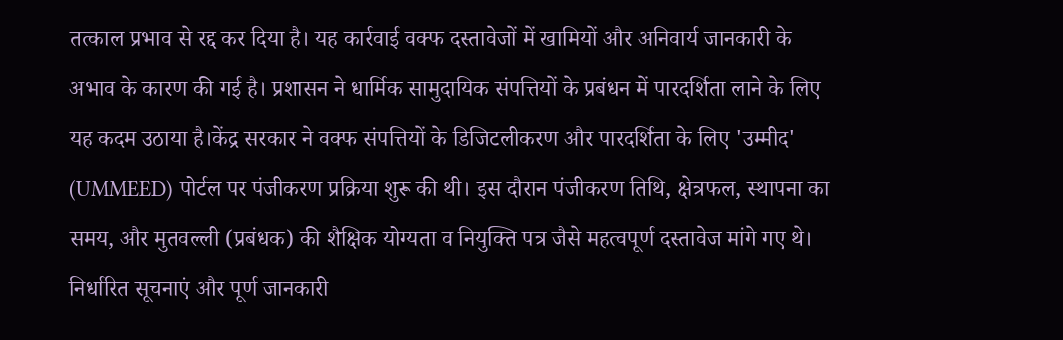तत्काल प्रभाव से रद्द कर दिया है। यह कार्रवाई वक्फ दस्तावेजों में खामियों और अनिवार्य जानकारी के अभाव के कारण की गई है। प्रशासन ने धार्मिक सामुदायिक संपत्तियों के प्रबंधन में पारदर्शिता लाने के लिए यह कदम उठाया है।केंद्र सरकार ने वक्फ संपत्तियों के डिजिटलीकरण और पारदर्शिता के लिए 'उम्मीद' (UMMEED) पोर्टल पर पंजीकरण प्रक्रिया शुरू की थी। इस दौरान पंजीकरण तिथि, क्षेत्रफल, स्थापना का समय, और मुतवल्ली (प्रबंधक) की शैक्षिक योग्यता व नियुक्ति पत्र जैसे महत्वपूर्ण दस्तावेज मांगे गए थे। निर्धारित सूचनाएं और पूर्ण जानकारी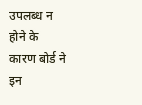उपलब्ध न होने के कारण बोर्ड ने इन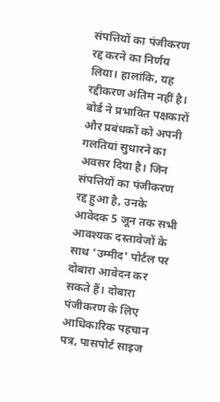संपत्तियों का पंजीकरण रद्द करने का निर्णय लिया। हालांकि, यह रद्दीकरण अंतिम नहीं है। बोर्ड ने प्रभावित पक्षकारों और प्रबंधकों को अपनी गलतियां सुधारने का अवसर दिया है। जिन संपत्तियों का पंजीकरण रद्द हुआ है, उनके आवेदक 5 जून तक सभी आवश्यक दस्तावेजों के साथ 'उम्मीद' पोर्टल पर दोबारा आवेदन कर सकते हैं। दोबारा पंजीकरण के लिए आधिकारिक पहचान पत्र, पासपोर्ट साइज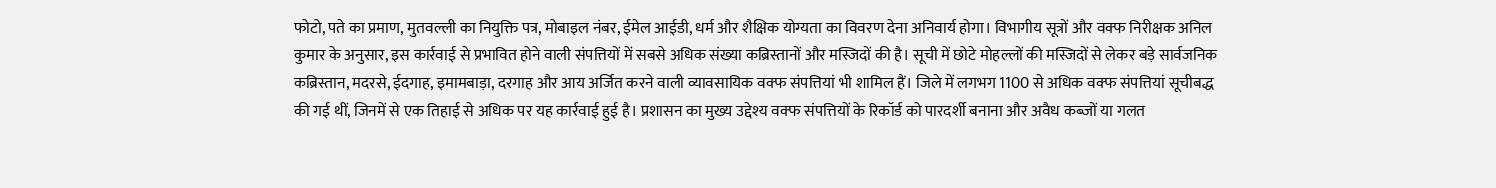फोटो, पते का प्रमाण, मुतवल्ली का नियुक्ति पत्र, मोबाइल नंबर, ईमेल आईडी, धर्म और शैक्षिक योग्यता का विवरण देना अनिवार्य होगा। विभागीय सूत्रों और वक्फ निरीक्षक अनिल कुमार के अनुसार, इस कार्रवाई से प्रभावित होने वाली संपत्तियों में सबसे अधिक संख्या कब्रिस्तानों और मस्जिदों की है। सूची में छोटे मोहल्लों की मस्जिदों से लेकर बड़े सार्वजनिक कब्रिस्तान, मदरसे, ईदगाह, इमामबाड़ा, दरगाह और आय अर्जित करने वाली व्यावसायिक वक्फ संपत्तियां भी शामिल हैं। जिले में लगभग 1100 से अधिक वक्फ संपत्तियां सूचीबद्ध की गई थीं, जिनमें से एक तिहाई से अधिक पर यह कार्रवाई हुई है। प्रशासन का मुख्य उद्देश्य वक्फ संपत्तियों के रिकॉर्ड को पारदर्शी बनाना और अवैध कब्जों या गलत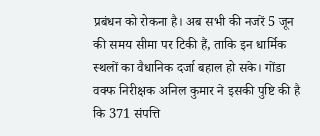प्रबंधन को रोकना है। अब सभी की नजरें 5 जून की समय सीमा पर टिकी हैं, ताकि इन धार्मिक स्थलों का वैधानिक दर्जा बहाल हो सके। गोंडा वक्फ निरीक्षक अनिल कुमार ने इसकी पुष्टि की है कि 371 संपत्ति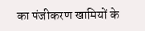का पंजीकरण खामियों के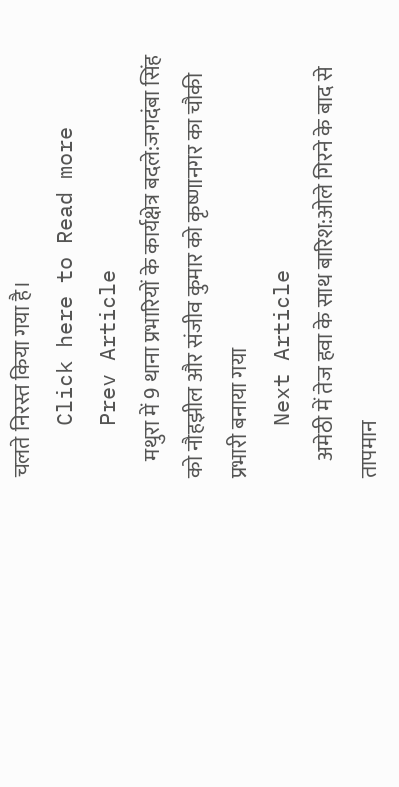चलते निरस्त किया गया है।
    Click here to Read more
    Prev Article
    मथुरा में 9 थाना प्रभारियों के कार्यक्षेत्र बदले:जगदंबा सिंह को नौहझील और संजीव कुमार को कृष्णानगर का चौकी प्रभारी बनाया गया
    Next Article
    अमेठी में तेज हवा के साथ बारिश:ओले गिरने के बाद से तापमान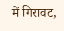में गिरावट,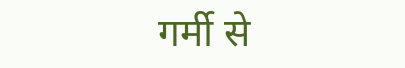गर्मी से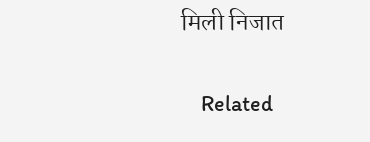मिली निजात

    Related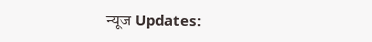न्यूज Updates: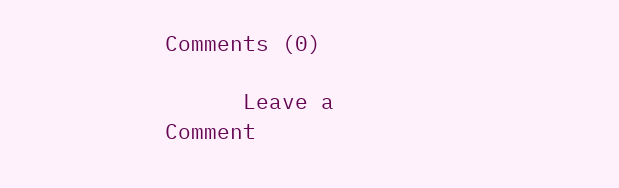Comments (0)

      Leave a Comment